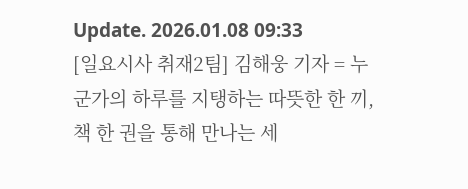Update. 2026.01.08 09:33
[일요시사 취재2팀] 김해웅 기자 = 누군가의 하루를 지탱하는 따뜻한 한 끼, 책 한 권을 통해 만나는 세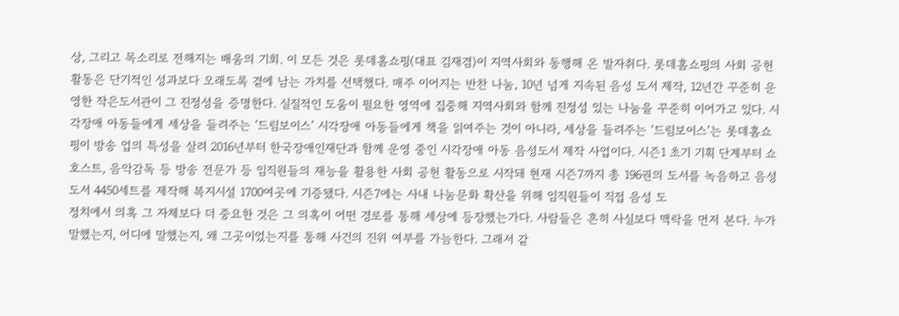상, 그리고 목소리로 전해지는 배움의 기회. 이 모든 것은 롯데홈쇼핑(대표 김재겸)이 지역사회와 동행해 온 발자취다. 롯데홈쇼핑의 사회 공헌 활동은 단기적인 성과보다 오래도록 곁에 남는 가치를 선택했다. 매주 이어지는 반찬 나눔, 10년 넘게 지속된 음성 도서 제작, 12년간 꾸준히 운영한 작은도서관이 그 진정성을 증명한다. 실질적인 도움이 필요한 영역에 집중해 지역사회와 함께 진정성 있는 나눔을 꾸준히 이어가고 있다. 시각장애 아동들에게 세상을 들려주는 ‘드림보이스’ 시각장애 아동들에게 책을 읽여주는 것이 아니라, 세상을 들려주는 ‘드림보이스’는 롯데홈쇼핑이 방송 업의 특성을 살려 2016년부터 한국장애인재단과 함께 운영 중인 시각장애 아동 음성도서 제작 사업이다. 시즌1 초기 기획 단계부터 쇼호스트, 음악감독 등 방송 전문가 등 임직원들의 재능을 활용한 사회 공헌 활동으로 시작돼 현재 시즌7까지 총 196권의 도서를 녹음하고 음성 도서 4450세트를 제작해 복지시설 1700여곳에 기증됐다. 시즌7에는 사내 나눔문화 확산을 위해 임직원들이 직접 음성 도
정치에서 의혹 그 자체보다 더 중요한 것은 그 의혹이 어떤 경로를 통해 세상에 등장했는가다. 사람들은 흔히 사실보다 맥락을 먼저 본다. 누가 말했는지, 어디에 말했는지, 왜 그곳이었는지를 통해 사건의 진위 여부를 가늠한다. 그래서 같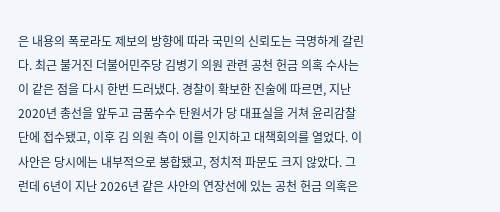은 내용의 폭로라도 제보의 방향에 따라 국민의 신뢰도는 극명하게 갈린다. 최근 불거진 더불어민주당 김병기 의원 관련 공천 헌금 의혹 수사는 이 같은 점을 다시 한번 드러냈다. 경찰이 확보한 진술에 따르면, 지난 2020년 총선을 앞두고 금품수수 탄원서가 당 대표실을 거쳐 윤리감찰단에 접수됐고, 이후 김 의원 측이 이를 인지하고 대책회의를 열었다. 이 사안은 당시에는 내부적으로 봉합됐고, 정치적 파문도 크지 않았다. 그런데 6년이 지난 2026년 같은 사안의 연장선에 있는 공천 헌금 의혹은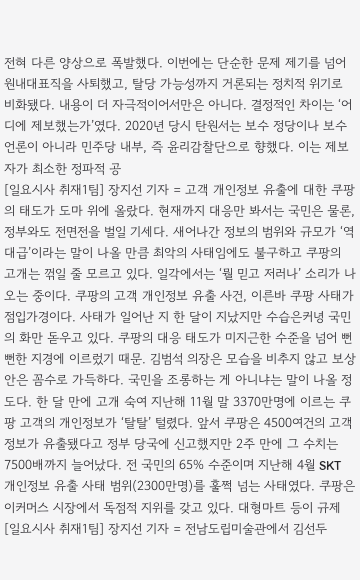전혀 다른 양상으로 폭발했다. 이번에는 단순한 문제 제기를 넘어 원내대표직을 사퇴했고, 탈당 가능성까지 거론되는 정치적 위기로 비화됐다. 내용이 더 자극적이어서만은 아니다. 결정적인 차이는 ‘어디에 제보했는가’였다. 2020년 당시 탄원서는 보수 정당이나 보수 언론이 아니라 민주당 내부, 즉 윤리감찰단으로 향했다. 이는 제보자가 최소한 정파적 공
[일요시사 취재1팀] 장지선 기자 = 고객 개인정보 유출에 대한 쿠팡의 태도가 도마 위에 올랐다. 현재까지 대응만 봐서는 국민은 물론, 정부와도 전면전을 벌일 기세다. 새어나간 정보의 범위와 규모가 ‘역대급’이라는 말이 나올 만큼 최악의 사태임에도 불구하고 쿠팡의 고개는 꺾일 줄 모르고 있다. 일각에서는 ‘뭘 믿고 저러나’ 소리가 나오는 중이다. 쿠팡의 고객 개인정보 유출 사건, 이른바 쿠팡 사태가 점입가경이다. 사태가 일어난 지 한 달이 지났지만 수습은커녕 국민의 화만 돋우고 있다. 쿠팡의 대응 태도가 미지근한 수준을 넘어 뻔뻔한 지경에 이르렀기 때문. 김범석 의장은 모습을 비추지 않고 보상안은 꼼수로 가득하다. 국민을 조롱하는 게 아니냐는 말이 나올 정도다. 한 달 만에 고개 숙여 지난해 11월 말 3370만명에 이르는 쿠팡 고객의 개인정보가 ‘탈탈’ 털렸다. 앞서 쿠팡은 4500여건의 고객 정보가 유출됐다고 정부 당국에 신고했지만 2주 만에 그 수치는 7500배까지 늘어났다. 전 국민의 65% 수준이며 지난해 4월 SKT 개인정보 유출 사태 범위(2300만명)를 훌쩍 넘는 사태였다. 쿠팡은 이커머스 시장에서 독점적 지위를 갖고 있다. 대형마트 등이 규제
[일요시사 취재1팀] 장지선 기자 = 전남도립미술관에서 김선두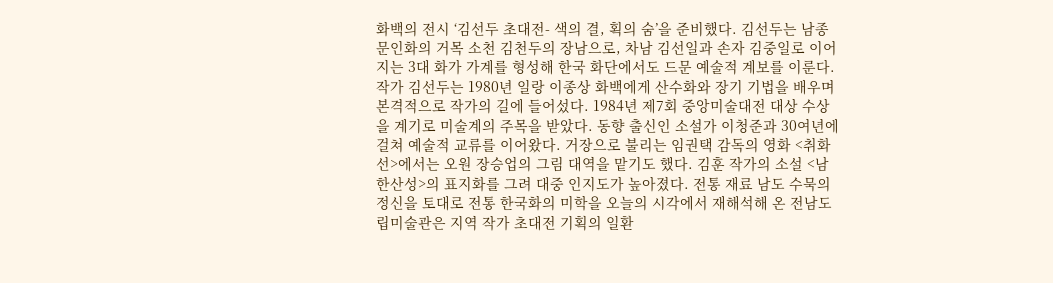화백의 전시 ‘김선두 초대전- 색의 결, 획의 숨’을 준비했다. 김선두는 남종 문인화의 거목 소천 김천두의 장남으로, 차남 김선일과 손자 김중일로 이어지는 3대 화가 가계를 형성해 한국 화단에서도 드문 예술적 계보를 이룬다. 작가 김선두는 1980년 일랑 이종상 화백에게 산수화와 장기 기법을 배우며 본격적으로 작가의 길에 들어섰다. 1984년 제7회 중앙미술대전 대상 수상을 계기로 미술계의 주목을 받았다. 동향 출신인 소설가 이청준과 30여년에 걸쳐 예술적 교류를 이어왔다. 거장으로 불리는 임권택 감독의 영화 <취화선>에서는 오원 장승업의 그림 대역을 맡기도 했다. 김훈 작가의 소설 <남한산성>의 표지화를 그려 대중 인지도가 높아졌다. 전통 재료 남도 수묵의 정신을 토대로 전통 한국화의 미학을 오늘의 시각에서 재해석해 온 전남도립미술관은 지역 작가 초대전 기획의 일환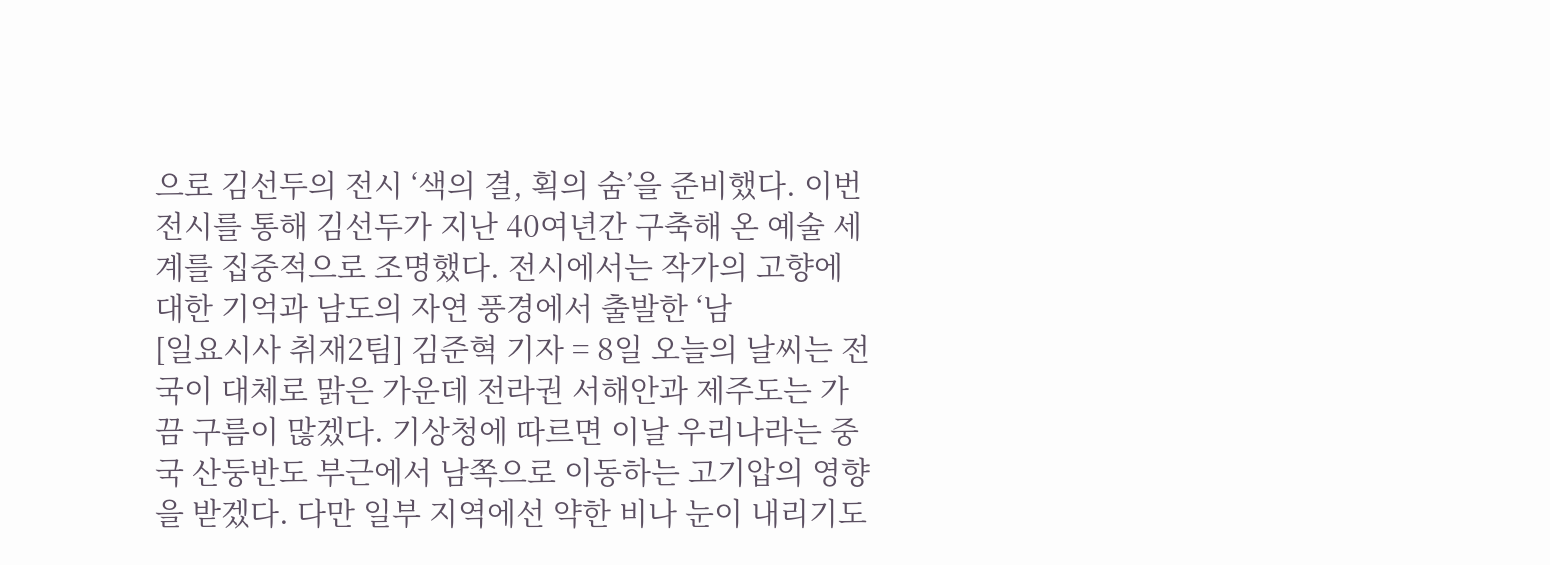으로 김선두의 전시 ‘색의 결, 획의 숨’을 준비했다. 이번 전시를 통해 김선두가 지난 40여년간 구축해 온 예술 세계를 집중적으로 조명했다. 전시에서는 작가의 고향에 대한 기억과 남도의 자연 풍경에서 출발한 ‘남
[일요시사 취재2팀] 김준혁 기자 = 8일 오늘의 날씨는 전국이 대체로 맑은 가운데 전라권 서해안과 제주도는 가끔 구름이 많겠다. 기상청에 따르면 이날 우리나라는 중국 산둥반도 부근에서 남쪽으로 이동하는 고기압의 영향을 받겠다. 다만 일부 지역에선 약한 비나 눈이 내리기도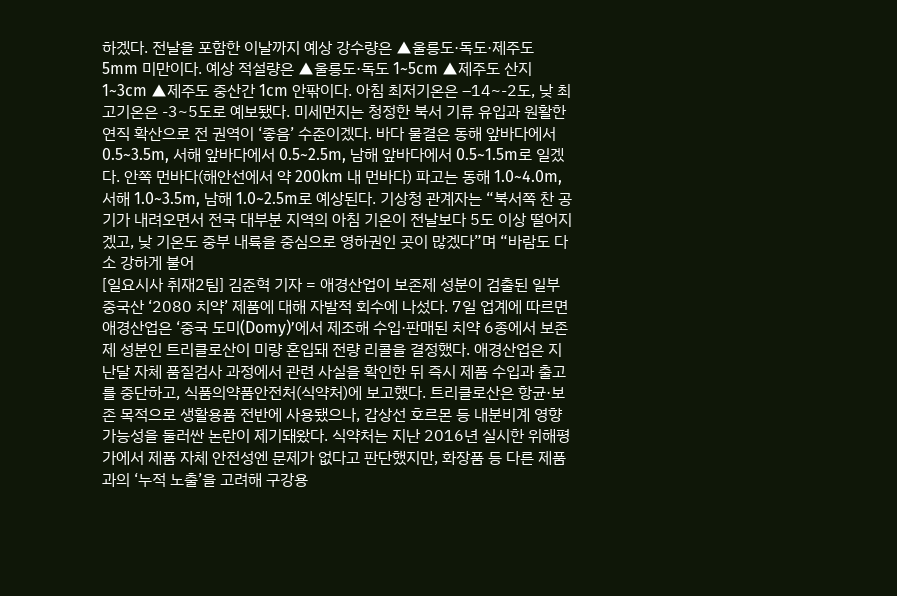하겠다. 전날을 포함한 이날까지 예상 강수량은 ▲울릉도·독도·제주도 5mm 미만이다. 예상 적설량은 ▲울릉도·독도 1~5cm ▲제주도 산지 1~3cm ▲제주도 중산간 1cm 안팎이다. 아침 최저기온은 –14~-2도, 낮 최고기온은 -3~5도로 예보됐다. 미세먼지는 청정한 북서 기류 유입과 원활한 연직 확산으로 전 권역이 ‘좋음’ 수준이겠다. 바다 물결은 동해 앞바다에서 0.5~3.5m, 서해 앞바다에서 0.5~2.5m, 남해 앞바다에서 0.5~1.5m로 일겠다. 안쪽 먼바다(해안선에서 약 200km 내 먼바다) 파고는 동해 1.0~4.0m, 서해 1.0~3.5m, 남해 1.0~2.5m로 예상된다. 기상청 관계자는 “북서쪽 찬 공기가 내려오면서 전국 대부분 지역의 아침 기온이 전날보다 5도 이상 떨어지겠고, 낮 기온도 중부 내륙을 중심으로 영하권인 곳이 많겠다”며 “바람도 다소 강하게 불어
[일요시사 취재2팀] 김준혁 기자 = 애경산업이 보존제 성분이 검출된 일부 중국산 ‘2080 치약’ 제품에 대해 자발적 회수에 나섰다. 7일 업계에 따르면 애경산업은 ‘중국 도미(Domy)’에서 제조해 수입·판매된 치약 6종에서 보존제 성분인 트리클로산이 미량 혼입돼 전량 리콜을 결정했다. 애경산업은 지난달 자체 품질검사 과정에서 관련 사실을 확인한 뒤 즉시 제품 수입과 출고를 중단하고, 식품의약품안전처(식약처)에 보고했다. 트리클로산은 항균·보존 목적으로 생활용품 전반에 사용됐으나, 갑상선 호르몬 등 내분비계 영향 가능성을 둘러싼 논란이 제기돼왔다. 식약처는 지난 2016년 실시한 위해평가에서 제품 자체 안전성엔 문제가 없다고 판단했지만, 화장품 등 다른 제품과의 ‘누적 노출’을 고려해 구강용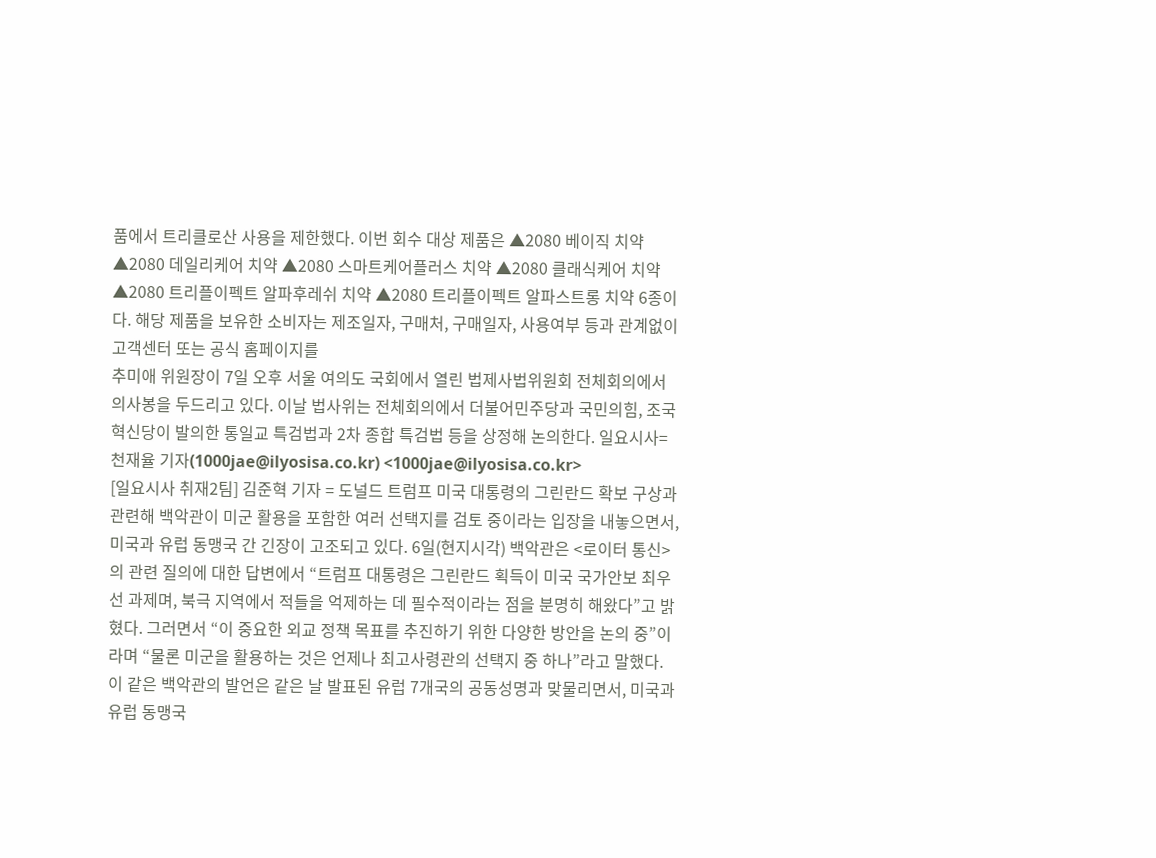품에서 트리클로산 사용을 제한했다. 이번 회수 대상 제품은 ▲2080 베이직 치약 ▲2080 데일리케어 치약 ▲2080 스마트케어플러스 치약 ▲2080 클래식케어 치약 ▲2080 트리플이펙트 알파후레쉬 치약 ▲2080 트리플이펙트 알파스트롱 치약 6종이다. 해당 제품을 보유한 소비자는 제조일자, 구매처, 구매일자, 사용여부 등과 관계없이 고객센터 또는 공식 홈페이지를
추미애 위원장이 7일 오후 서울 여의도 국회에서 열린 법제사법위원회 전체회의에서 의사봉을 두드리고 있다. 이날 법사위는 전체회의에서 더불어민주당과 국민의힘, 조국혁신당이 발의한 통일교 특검법과 2차 종합 특검법 등을 상정해 논의한다. 일요시사=천재율 기자(1000jae@ilyosisa.co.kr) <1000jae@ilyosisa.co.kr>
[일요시사 취재2팀] 김준혁 기자 = 도널드 트럼프 미국 대통령의 그린란드 확보 구상과 관련해 백악관이 미군 활용을 포함한 여러 선택지를 검토 중이라는 입장을 내놓으면서, 미국과 유럽 동맹국 간 긴장이 고조되고 있다. 6일(현지시각) 백악관은 <로이터 통신>의 관련 질의에 대한 답변에서 “트럼프 대통령은 그린란드 획득이 미국 국가안보 최우선 과제며, 북극 지역에서 적들을 억제하는 데 필수적이라는 점을 분명히 해왔다”고 밝혔다. 그러면서 “이 중요한 외교 정책 목표를 추진하기 위한 다양한 방안을 논의 중”이라며 “물론 미군을 활용하는 것은 언제나 최고사령관의 선택지 중 하나”라고 말했다. 이 같은 백악관의 발언은 같은 날 발표된 유럽 7개국의 공동성명과 맞물리면서, 미국과 유럽 동맹국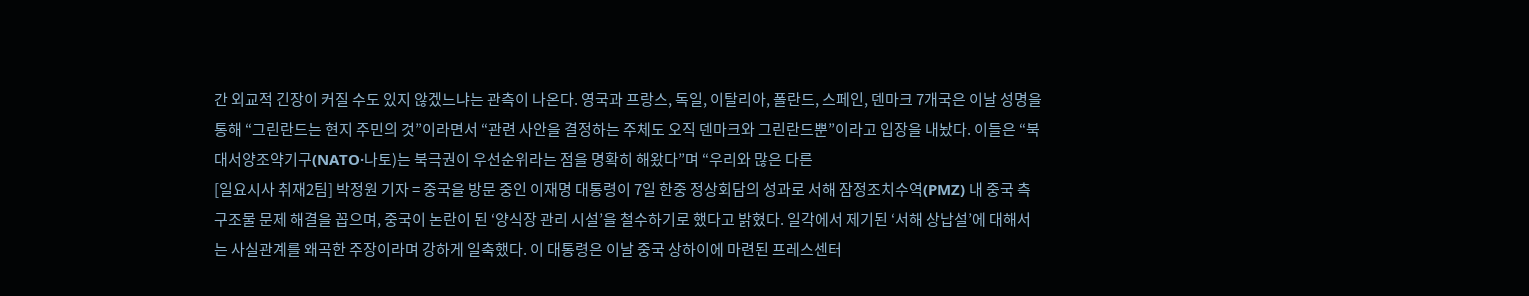간 외교적 긴장이 커질 수도 있지 않겠느냐는 관측이 나온다. 영국과 프랑스, 독일, 이탈리아, 폴란드, 스페인, 덴마크 7개국은 이날 성명을 통해 “그린란드는 현지 주민의 것”이라면서 “관련 사안을 결정하는 주체도 오직 덴마크와 그린란드뿐”이라고 입장을 내놨다. 이들은 “북대서양조약기구(NATO·나토)는 북극권이 우선순위라는 점을 명확히 해왔다”며 “우리와 많은 다른
[일요시사 취재2팀] 박정원 기자 = 중국을 방문 중인 이재명 대통령이 7일 한중 정상회담의 성과로 서해 잠정조치수역(PMZ) 내 중국 측 구조물 문제 해결을 꼽으며, 중국이 논란이 된 ‘양식장 관리 시설’을 철수하기로 했다고 밝혔다. 일각에서 제기된 ‘서해 상납설’에 대해서는 사실관계를 왜곡한 주장이라며 강하게 일축했다. 이 대통령은 이날 중국 상하이에 마련된 프레스센터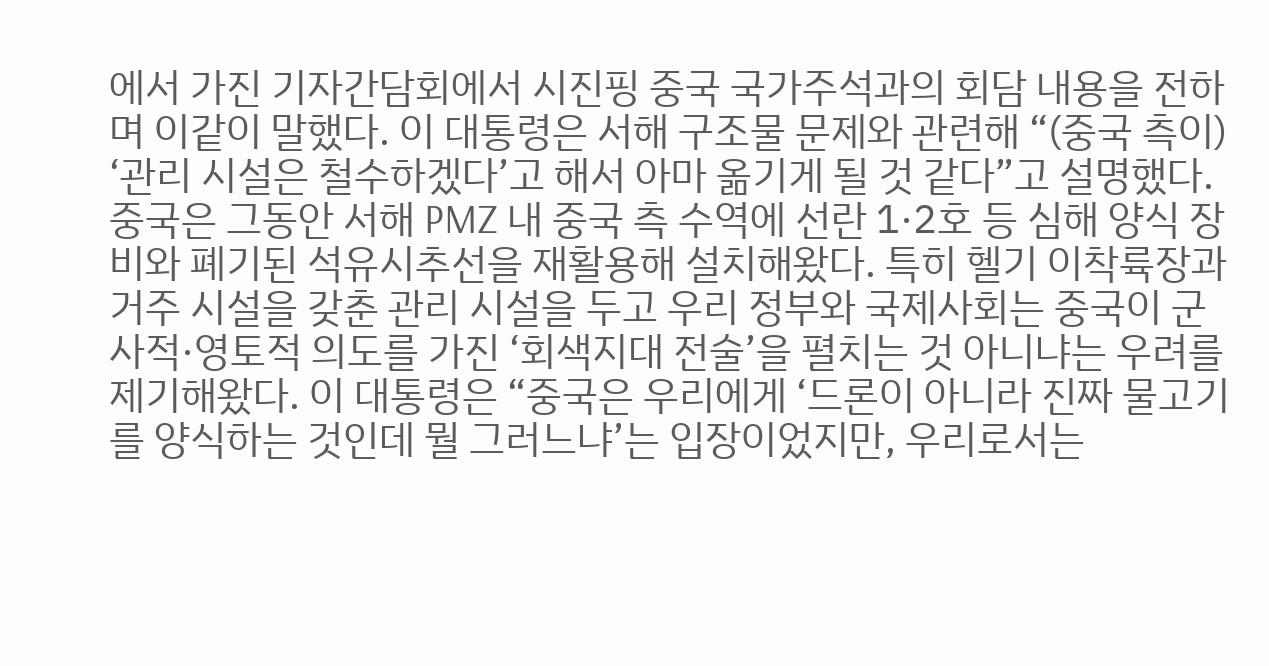에서 가진 기자간담회에서 시진핑 중국 국가주석과의 회담 내용을 전하며 이같이 말했다. 이 대통령은 서해 구조물 문제와 관련해 “(중국 측이) ‘관리 시설은 철수하겠다’고 해서 아마 옮기게 될 것 같다”고 설명했다. 중국은 그동안 서해 PMZ 내 중국 측 수역에 선란 1·2호 등 심해 양식 장비와 폐기된 석유시추선을 재활용해 설치해왔다. 특히 헬기 이착륙장과 거주 시설을 갖춘 관리 시설을 두고 우리 정부와 국제사회는 중국이 군사적·영토적 의도를 가진 ‘회색지대 전술’을 펼치는 것 아니냐는 우려를 제기해왔다. 이 대통령은 “중국은 우리에게 ‘드론이 아니라 진짜 물고기를 양식하는 것인데 뭘 그러느냐’는 입장이었지만, 우리로서는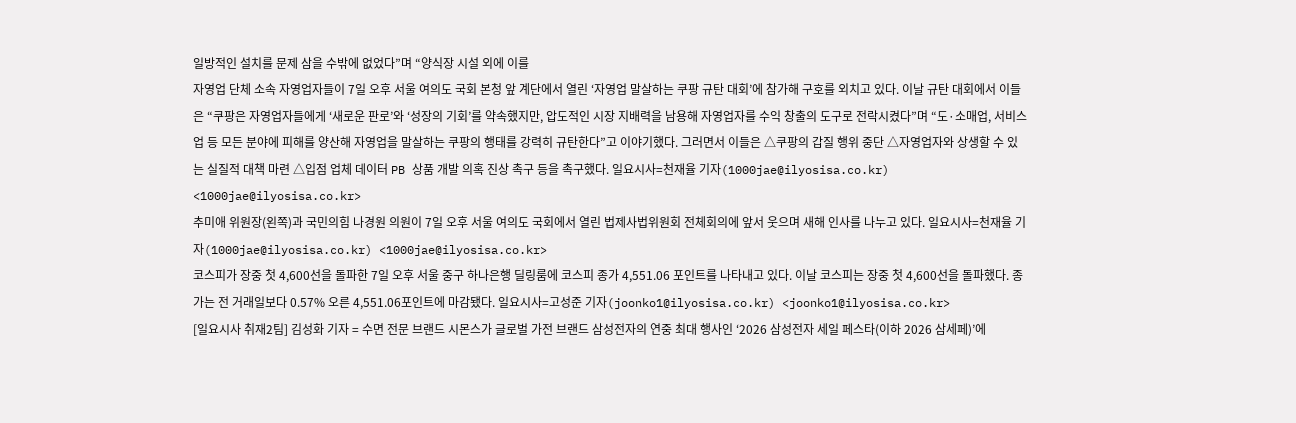일방적인 설치를 문제 삼을 수밖에 없었다”며 “양식장 시설 외에 이를
자영업 단체 소속 자영업자들이 7일 오후 서울 여의도 국회 본청 앞 계단에서 열린 ‘자영업 말살하는 쿠팡 규탄 대회’에 참가해 구호를 외치고 있다. 이날 규탄 대회에서 이들은 “쿠팡은 자영업자들에게 ‘새로운 판로’와 ‘성장의 기회’를 약속했지만, 압도적인 시장 지배력을 남용해 자영업자를 수익 창출의 도구로 전락시켰다”며 “도·소매업, 서비스업 등 모든 분야에 피해를 양산해 자영업을 말살하는 쿠팡의 행태를 강력히 규탄한다”고 이야기했다. 그러면서 이들은 △쿠팡의 갑질 행위 중단 △자영업자와 상생할 수 있는 실질적 대책 마련 △입점 업체 데이터 PB 상품 개발 의혹 진상 촉구 등을 촉구했다. 일요시사=천재율 기자(1000jae@ilyosisa.co.kr) <1000jae@ilyosisa.co.kr>
추미애 위원장(왼쪽)과 국민의힘 나경원 의원이 7일 오후 서울 여의도 국회에서 열린 법제사법위원회 전체회의에 앞서 웃으며 새해 인사를 나누고 있다. 일요시사=천재율 기자(1000jae@ilyosisa.co.kr) <1000jae@ilyosisa.co.kr>
코스피가 장중 첫 4,600선을 돌파한 7일 오후 서울 중구 하나은행 딜링룸에 코스피 종가 4,551.06 포인트를 나타내고 있다. 이날 코스피는 장중 첫 4,600선을 돌파했다. 종가는 전 거래일보다 0.57% 오른 4,551.06포인트에 마감됐다. 일요시사=고성준 기자(joonko1@ilyosisa.co.kr) <joonko1@ilyosisa.co.kr>
[일요시사 취재2팀] 김성화 기자 = 수면 전문 브랜드 시몬스가 글로벌 가전 브랜드 삼성전자의 연중 최대 행사인 ‘2026 삼성전자 세일 페스타(이하 2026 삼세페)’에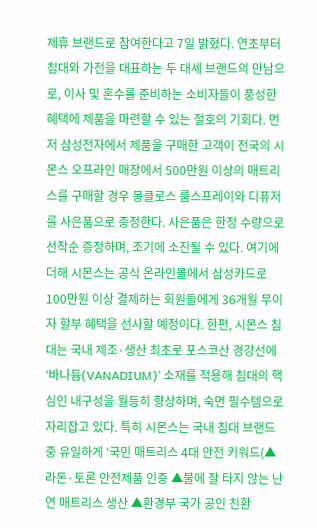제휴 브랜드로 참여한다고 7일 밝혔다. 연초부터 침대와 가전을 대표하는 두 대세 브랜드의 만남으로, 이사 및 혼수를 준비하는 소비자들이 풍성한 혜택에 제품을 마련할 수 있는 절호의 기회다. 먼저 삼성전자에서 제품을 구매한 고객이 전국의 시몬스 오프라인 매장에서 500만원 이상의 매트리스를 구매할 경우 몽클로스 룸스프레이와 디퓨저를 사은품으로 증정한다. 사은품은 한정 수량으로 선착순 증정하며, 조기에 소진될 수 있다. 여기에 더해 시몬스는 공식 온라인몰에서 삼성카드로 100만원 이상 결제하는 회원들에게 36개월 무이자 할부 혜택을 선사할 예정이다. 한편, 시몬스 침대는 국내 제조·생산 최초로 포스코산 경강선에 ‘바나듐(VANADIUM)’ 소재를 적용해 침대의 핵심인 내구성을 월등히 향상하며, 숙면 필수템으로 자리잡고 있다. 특히 시몬스는 국내 침대 브랜드 중 유일하게 ‘국민 매트리스 4대 안전 키워드(▲라돈·토론 안전제품 인증 ▲불에 잘 타지 않는 난연 매트리스 생산 ▲환경부 국가 공인 친환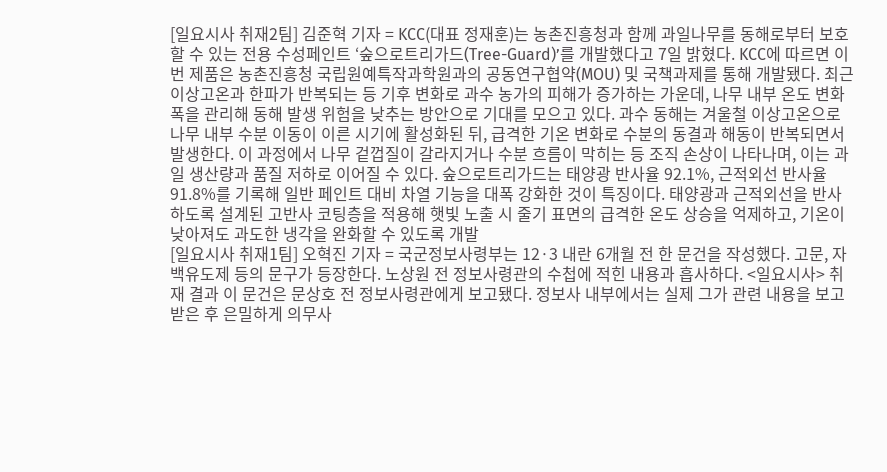[일요시사 취재2팀] 김준혁 기자 = KCC(대표 정재훈)는 농촌진흥청과 함께 과일나무를 동해로부터 보호할 수 있는 전용 수성페인트 ‘숲으로트리가드(Tree-Guard)’를 개발했다고 7일 밝혔다. KCC에 따르면 이번 제품은 농촌진흥청 국립원예특작과학원과의 공동연구협약(MOU) 및 국책과제를 통해 개발됐다. 최근 이상고온과 한파가 반복되는 등 기후 변화로 과수 농가의 피해가 증가하는 가운데, 나무 내부 온도 변화 폭을 관리해 동해 발생 위험을 낮추는 방안으로 기대를 모으고 있다. 과수 동해는 겨울철 이상고온으로 나무 내부 수분 이동이 이른 시기에 활성화된 뒤, 급격한 기온 변화로 수분의 동결과 해동이 반복되면서 발생한다. 이 과정에서 나무 겉껍질이 갈라지거나 수분 흐름이 막히는 등 조직 손상이 나타나며, 이는 과일 생산량과 품질 저하로 이어질 수 있다. 숲으로트리가드는 태양광 반사율 92.1%, 근적외선 반사율 91.8%를 기록해 일반 페인트 대비 차열 기능을 대폭 강화한 것이 특징이다. 태양광과 근적외선을 반사하도록 설계된 고반사 코팅층을 적용해 햇빛 노출 시 줄기 표면의 급격한 온도 상승을 억제하고, 기온이 낮아져도 과도한 냉각을 완화할 수 있도록 개발
[일요시사 취재1팀] 오혁진 기자 = 국군정보사령부는 12·3 내란 6개월 전 한 문건을 작성했다. 고문, 자백유도제 등의 문구가 등장한다. 노상원 전 정보사령관의 수첩에 적힌 내용과 흡사하다. <일요시사> 취재 결과 이 문건은 문상호 전 정보사령관에게 보고됐다. 정보사 내부에서는 실제 그가 관련 내용을 보고받은 후 은밀하게 의무사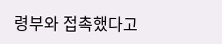령부와 접촉했다고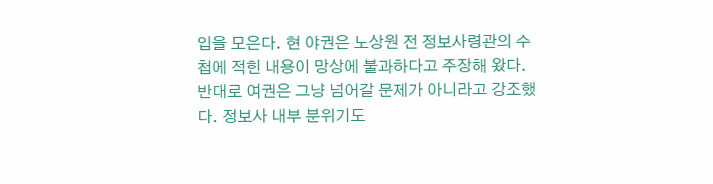입을 모은다. 현 야권은 노상원 전 정보사령관의 수첩에 적힌 내용이 망상에 불과하다고 주장해 왔다. 반대로 여권은 그냥 넘어갈 문제가 아니라고 강조했다. 정보사 내부 분위기도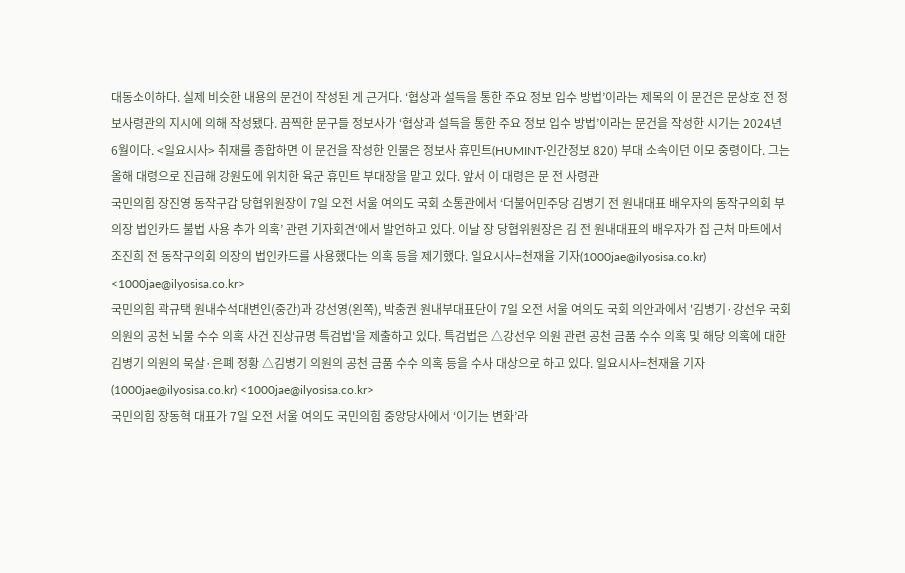대동소이하다. 실제 비슷한 내용의 문건이 작성된 게 근거다. ‘협상과 설득을 통한 주요 정보 입수 방법’이라는 제목의 이 문건은 문상호 전 정보사령관의 지시에 의해 작성됐다. 끔찍한 문구들 정보사가 ‘협상과 설득을 통한 주요 정보 입수 방법’이라는 문건을 작성한 시기는 2024년 6월이다. <일요시사> 취재를 종합하면 이 문건을 작성한 인물은 정보사 휴민트(HUMINT·인간정보 820) 부대 소속이던 이모 중령이다. 그는 올해 대령으로 진급해 강원도에 위치한 육군 휴민트 부대장을 맡고 있다. 앞서 이 대령은 문 전 사령관
국민의힘 장진영 동작구갑 당협위원장이 7일 오전 서울 여의도 국회 소통관에서 ‘더불어민주당 김병기 전 원내대표 배우자의 동작구의회 부의장 법인카드 불법 사용 추가 의혹’ 관련 기자회견‘에서 발언하고 있다. 이날 장 당협위원장은 김 전 원내대표의 배우자가 집 근처 마트에서 조진희 전 동작구의회 의장의 법인카드를 사용했다는 의혹 등을 제기했다. 일요시사=천재율 기자(1000jae@ilyosisa.co.kr) <1000jae@ilyosisa.co.kr>
국민의힘 곽규택 원내수석대변인(중간)과 강선영(왼쪽), 박충권 원내부대표단이 7일 오전 서울 여의도 국회 의안과에서 '김병기·강선우 국회의원의 공천 뇌물 수수 의혹 사건 진상규명 특검법'을 제출하고 있다. 특검법은 △강선우 의원 관련 공천 금품 수수 의혹 및 해당 의혹에 대한 김병기 의원의 묵살·은폐 정황 △김병기 의원의 공천 금품 수수 의혹 등을 수사 대상으로 하고 있다. 일요시사=천재율 기자(1000jae@ilyosisa.co.kr) <1000jae@ilyosisa.co.kr>
국민의힘 장동혁 대표가 7일 오전 서울 여의도 국민의힘 중앙당사에서 ‘이기는 변화’라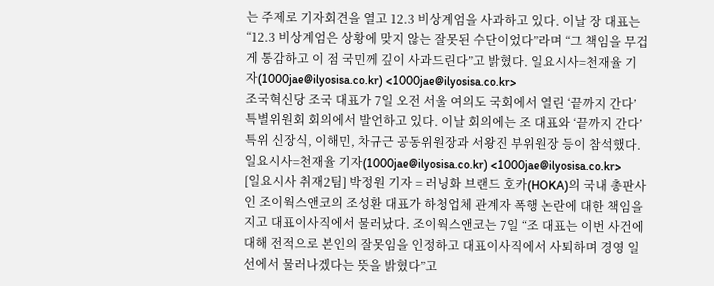는 주제로 기자회견을 열고 12.3 비상계엄을 사과하고 있다. 이날 장 대표는 “12.3 비상계엄은 상황에 맞지 않는 잘못된 수단이었다”라며 “그 책임을 무겁게 통감하고 이 점 국민께 깊이 사과드린다”고 밝혔다. 일요시사=천재율 기자(1000jae@ilyosisa.co.kr) <1000jae@ilyosisa.co.kr>
조국혁신당 조국 대표가 7일 오전 서울 여의도 국회에서 열린 ‘끝까지 간다’ 특별위원회 회의에서 발언하고 있다. 이날 회의에는 조 대표와 ‘끝까지 간다’ 특위 신장식, 이해민, 차규근 공동위원장과 서왕진 부위원장 등이 참석했다. 일요시사=천재율 기자(1000jae@ilyosisa.co.kr) <1000jae@ilyosisa.co.kr>
[일요시사 취재2팀] 박정원 기자 = 러닝화 브랜드 호카(HOKA)의 국내 총판사인 조이웍스앤코의 조성환 대표가 하청업체 관계자 폭행 논란에 대한 책임을 지고 대표이사직에서 물러났다. 조이웍스앤코는 7일 “조 대표는 이번 사건에 대해 전적으로 본인의 잘못임을 인정하고 대표이사직에서 사퇴하며 경영 일선에서 물러나겠다는 뜻을 밝혔다”고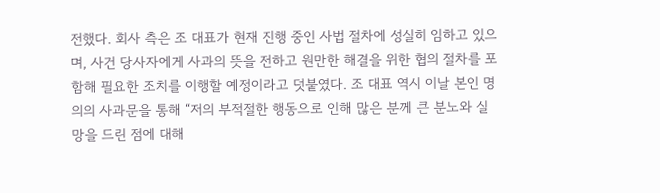전했다. 회사 측은 조 대표가 현재 진행 중인 사법 절차에 성실히 임하고 있으며, 사건 당사자에게 사과의 뜻을 전하고 원만한 해결을 위한 협의 절차를 포함해 필요한 조치를 이행할 예정이라고 덧붙였다. 조 대표 역시 이날 본인 명의의 사과문을 통해 “저의 부적절한 행동으로 인해 많은 분께 큰 분노와 실망을 드린 점에 대해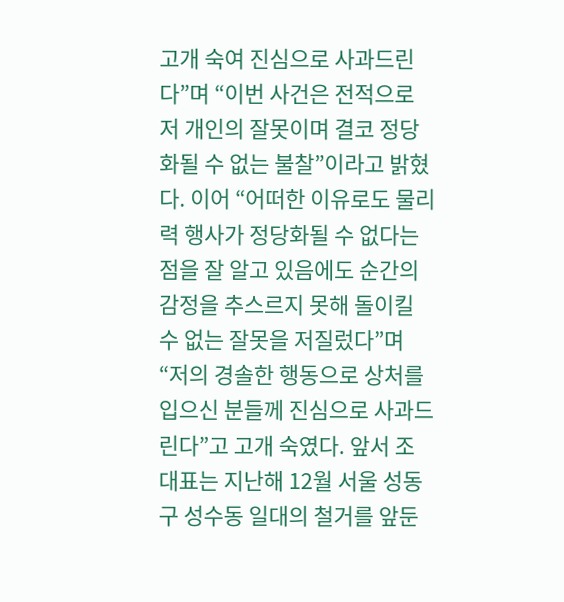고개 숙여 진심으로 사과드린다”며 “이번 사건은 전적으로 저 개인의 잘못이며 결코 정당화될 수 없는 불찰”이라고 밝혔다. 이어 “어떠한 이유로도 물리력 행사가 정당화될 수 없다는 점을 잘 알고 있음에도 순간의 감정을 추스르지 못해 돌이킬 수 없는 잘못을 저질렀다”며 “저의 경솔한 행동으로 상처를 입으신 분들께 진심으로 사과드린다”고 고개 숙였다. 앞서 조 대표는 지난해 12월 서울 성동구 성수동 일대의 철거를 앞둔